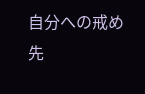自分への戒め
先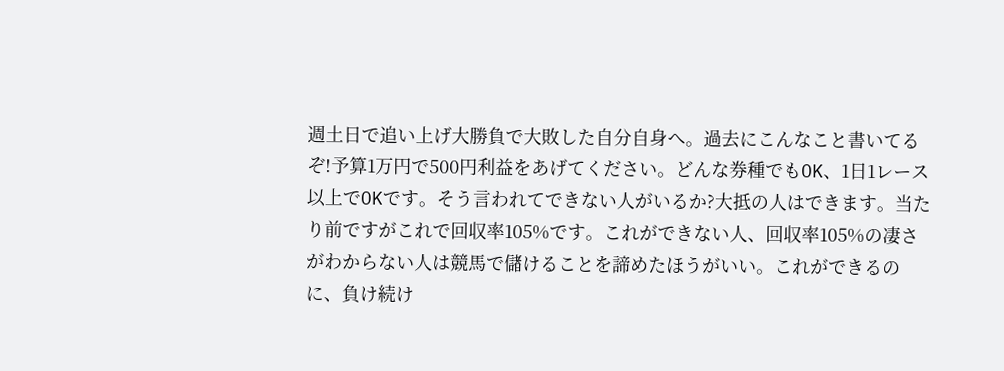週土日で追い上げ大勝負で大敗した自分自身へ。過去にこんなこと書いてるぞ!予算1万円で500円利益をあげてください。どんな券種でもOK、1日1レース以上でOKです。そう言われてできない人がいるか?大抵の人はできます。当たり前ですがこれで回収率105%です。これができない人、回収率105%の凄さがわからない人は競馬で儲けることを諦めたほうがいい。これができるのに、負け続け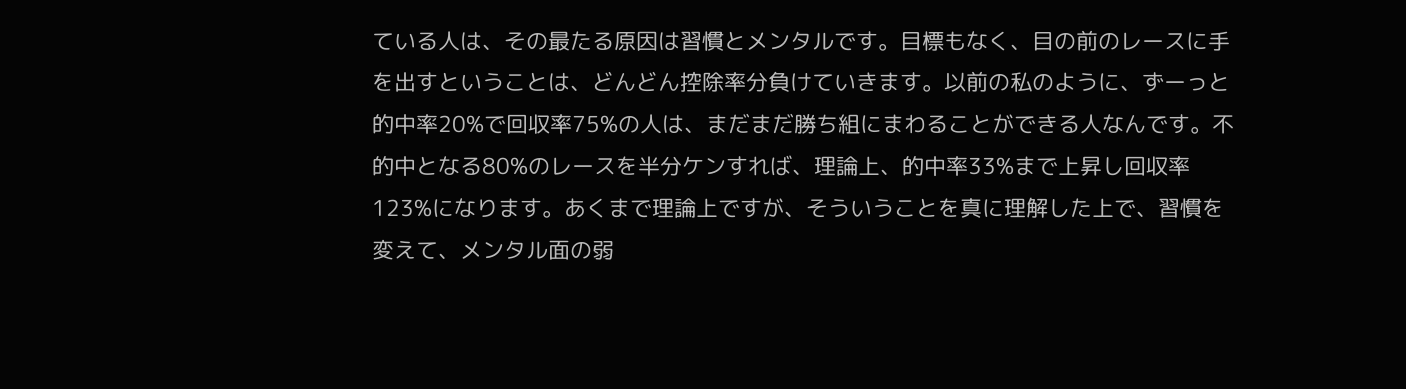ている人は、その最たる原因は習慣とメンタルです。目標もなく、目の前のレースに手を出すということは、どんどん控除率分負けていきます。以前の私のように、ずーっと的中率20%で回収率75%の人は、まだまだ勝ち組にまわることができる人なんです。不的中となる80%のレースを半分ケンすれば、理論上、的中率33%まで上昇し回収率123%になります。あくまで理論上ですが、そういうことを真に理解した上で、習慣を変えて、メンタル面の弱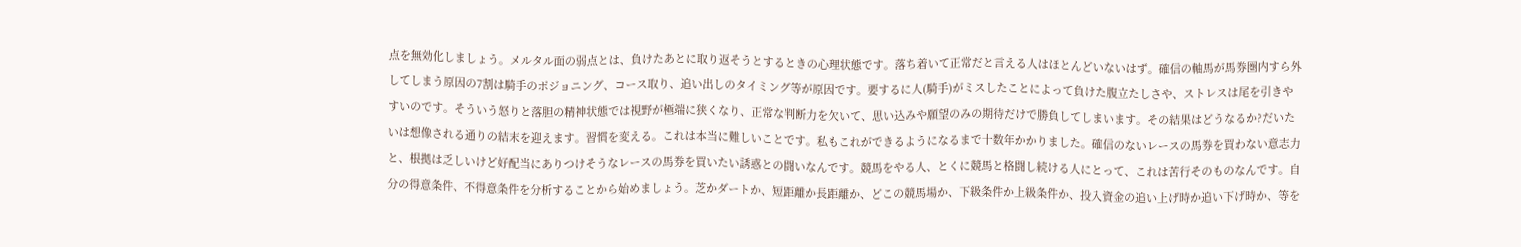点を無効化しましょう。メルタル面の弱点とは、負けたあとに取り返そうとするときの心理状態です。落ち着いて正常だと言える人はほとんどいないはず。確信の軸馬が馬券圏内すら外してしまう原因の7割は騎手のポジョニング、コース取り、追い出しのタイミング等が原因です。要するに人(騎手)がミスしたことによって負けた腹立たしさや、ストレスは尾を引きやすいのです。そういう怒りと落胆の精神状態では視野が極端に狭くなり、正常な判断力を欠いて、思い込みや願望のみの期待だけで勝負してしまいます。その結果はどうなるか?だいたいは想像される通りの結末を迎えます。習慣を変える。これは本当に難しいことです。私もこれができるようになるまで十数年かかりました。確信のないレースの馬券を買わない意志力と、根拠は乏しいけど好配当にありつけそうなレースの馬券を買いたい誘惑との闘いなんです。競馬をやる人、とくに競馬と格闘し続ける人にとって、これは苦行そのものなんです。自分の得意条件、不得意条件を分析することから始めましょう。芝かダートか、短距離か長距離か、どこの競馬場か、下級条件か上級条件か、投入資金の追い上げ時か追い下げ時か、等を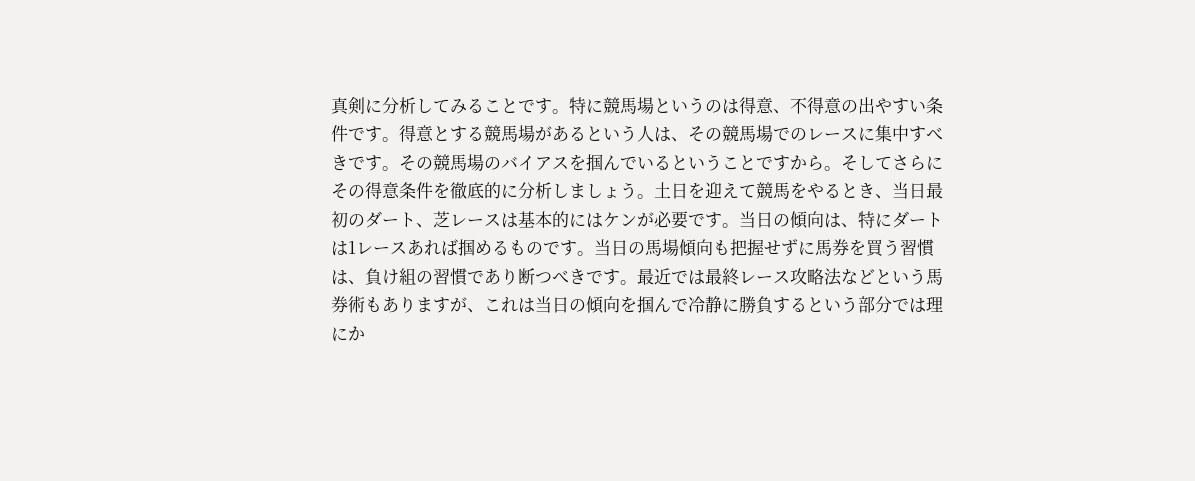真剣に分析してみることです。特に競馬場というのは得意、不得意の出やすい条件です。得意とする競馬場があるという人は、その競馬場でのレースに集中すべきです。その競馬場のバイアスを掴んでいるということですから。そしてさらにその得意条件を徹底的に分析しましょう。土日を迎えて競馬をやるとき、当日最初のダート、芝レースは基本的にはケンが必要です。当日の傾向は、特にダートは1レースあれば掴めるものです。当日の馬場傾向も把握せずに馬券を買う習慣は、負け組の習慣であり断つべきです。最近では最終レース攻略法などという馬券術もありますが、これは当日の傾向を掴んで冷静に勝負するという部分では理にか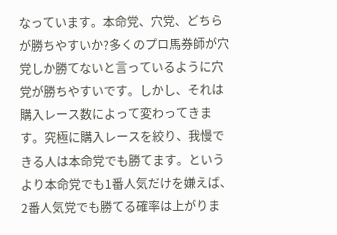なっています。本命党、穴党、どちらが勝ちやすいか?多くのプロ馬券師が穴党しか勝てないと言っているように穴党が勝ちやすいです。しかし、それは購入レース数によって変わってきます。究極に購入レースを絞り、我慢できる人は本命党でも勝てます。というより本命党でも1番人気だけを嫌えば、2番人気党でも勝てる確率は上がりま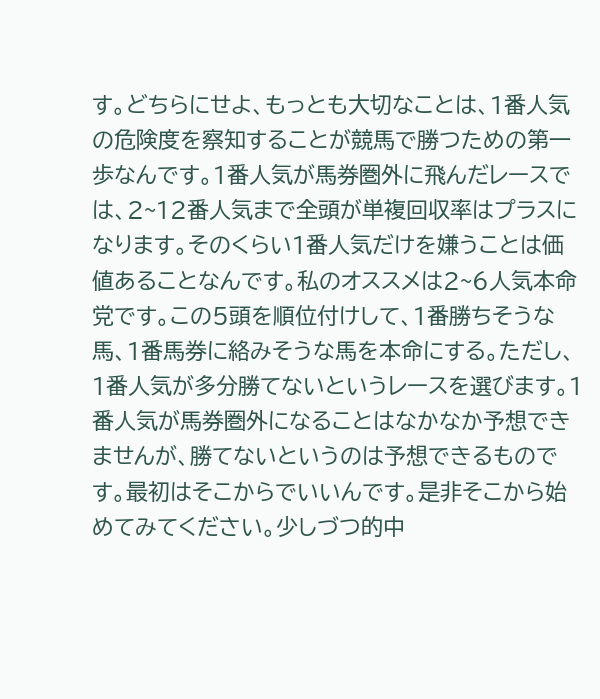す。どちらにせよ、もっとも大切なことは、1番人気の危険度を察知することが競馬で勝つための第一歩なんです。1番人気が馬券圏外に飛んだレースでは、2~12番人気まで全頭が単複回収率はプラスになります。そのくらい1番人気だけを嫌うことは価値あることなんです。私のオススメは2~6人気本命党です。この5頭を順位付けして、1番勝ちそうな馬、1番馬券に絡みそうな馬を本命にする。ただし、1番人気が多分勝てないというレースを選びます。1番人気が馬券圏外になることはなかなか予想できませんが、勝てないというのは予想できるものです。最初はそこからでいいんです。是非そこから始めてみてください。少しづつ的中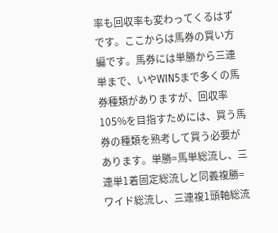率も回収率も変わってくるはずです。ここからは馬券の買い方編です。馬券には単勝から三連単まで、いやWIN5まで多くの馬券種類がありますが、回収率105%を目指すためには、買う馬券の種類を熟考して買う必要があります。単勝=馬単総流し、三連単1着固定総流しと同義複勝=ワイド総流し、三連複1頭軸総流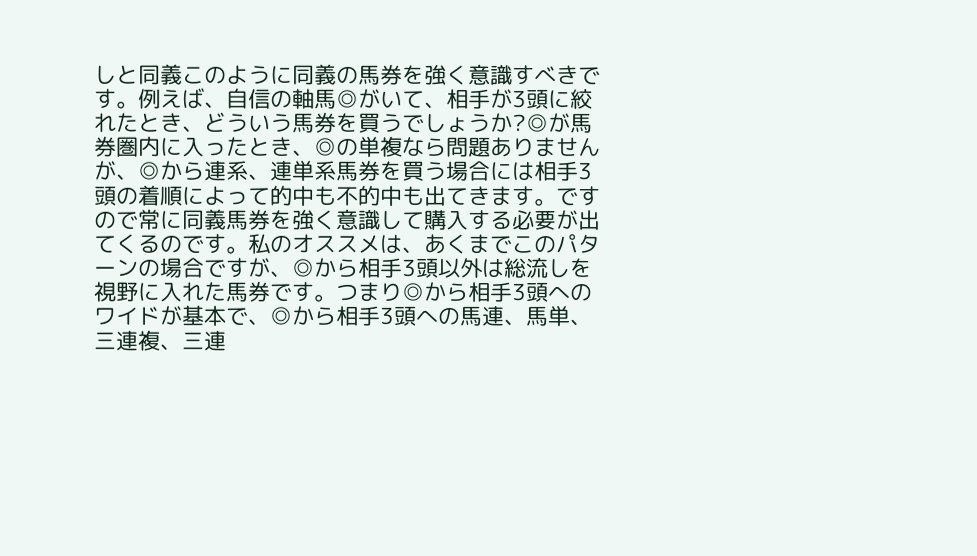しと同義このように同義の馬券を強く意識すべきです。例えば、自信の軸馬◎がいて、相手が3頭に絞れたとき、どういう馬券を買うでしょうか?◎が馬券圏内に入ったとき、◎の単複なら問題ありませんが、◎から連系、連単系馬券を買う場合には相手3頭の着順によって的中も不的中も出てきます。ですので常に同義馬券を強く意識して購入する必要が出てくるのです。私のオススメは、あくまでこのパターンの場合ですが、◎から相手3頭以外は総流しを視野に入れた馬券です。つまり◎から相手3頭へのワイドが基本で、◎から相手3頭への馬連、馬単、三連複、三連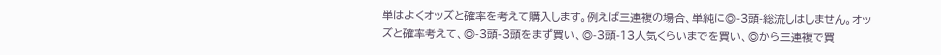単はよくオッズと確率を考えて購入します。例えば三連複の場合、単純に◎-3頭-総流しはしません。オッズと確率考えて、◎-3頭-3頭をまず買い、◎-3頭-13人気くらいまでを買い、◎から三連複で買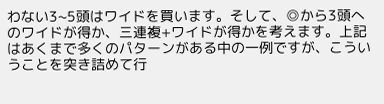わない3~5頭はワイドを買います。そして、◎から3頭へのワイドが得か、三連複+ワイドが得かを考えます。上記はあくまで多くのパターンがある中の一例ですが、こういうことを突き詰めて行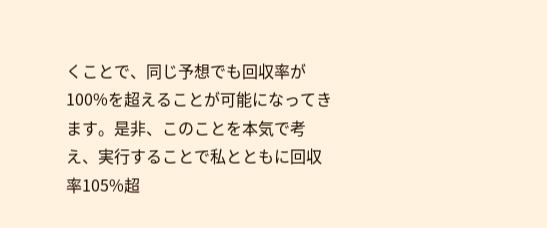くことで、同じ予想でも回収率が100%を超えることが可能になってきます。是非、このことを本気で考え、実行することで私とともに回収率105%超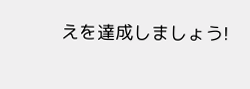えを達成しましょう!